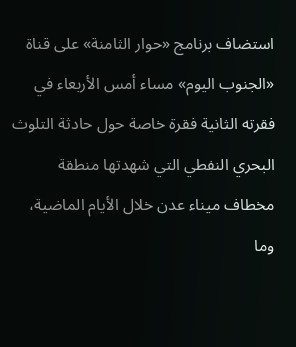استضاف برنامج «حوار الثامنة» على قناة «الجنوب اليوم» مساء أمس الأربعاء في فقرته الثانية فقرة خاصة حول حادثة التلوث البحري النفطي التي شهدتها منطقة مخطاف ميناء عدن خلال الأيام الماضية، وما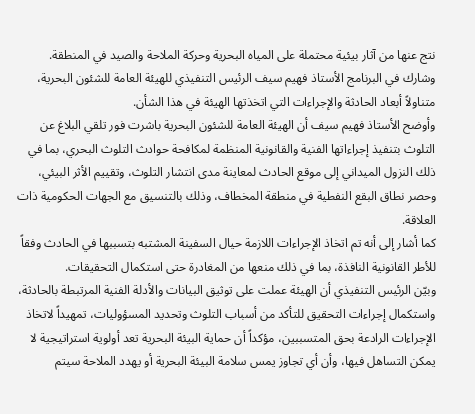نتج عنها من آثار بيئية محتملة على المياه البحرية وحركة الملاحة والصيد في المنطقة.
وشارك في البرنامج الأستاذ فهيم سيف الرئيس التنفيذي للهيئة العامة للشئون البحرية، متناولاً أبعاد الحادثة والإجراءات التي اتخذتها الهيئة في هذا الشأن.
وأوضح الأستاذ فهيم سيف أن الهيئة العامة للشئون البحرية باشرت فور تلقي البلاغ عن التلوث بتنفيذ إجراءاتها الفنية والقانونية المنظمة لمكافحة حوادث التلوث البحري، بما في ذلك النزول الميداني إلى موقع الحادث لمعاينة مدى انتشار التلوث، وتقييم الأثر البيئي، وحصر نطاق البقع النفطية في منطقة المخطاف، وذلك بالتنسيق مع الجهات الحكومية ذات العلاقة.
كما أشار إلى أنه تم اتخاذ الإجراءات اللازمة حيال السفينة المشتبه بتسببها في الحادث وفقاً للأطر القانونية النافذة، بما في ذلك منعها من المغادرة حتى استكمال التحقيقات.
وبيّن الرئيس التنفيذي أن الهيئة عملت على توثيق البيانات والأدلة الفنية المرتبطة بالحادثة، واستكمال إجراءات التحقيق للتأكد من أسباب التلوث وتحديد المسؤوليات، تمهيداً لاتخاذ الإجراءات الرادعة بحق المتسببين، مؤكداً أن حماية البيئة البحرية تعد أولوية استراتيجية لا يمكن التساهل فيها، وأن أي تجاوز يمس سلامة البيئة البحرية أو يهدد الملاحة سيتم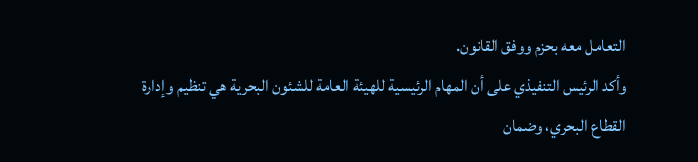التعامل معه بحزم ووفق القانون.
وأكد الرئيس التنفيذي على أن المهام الرئيسية للهيئة العامة للشئون البحرية هي تنظيم وإدارة القطاع البحري، وضمان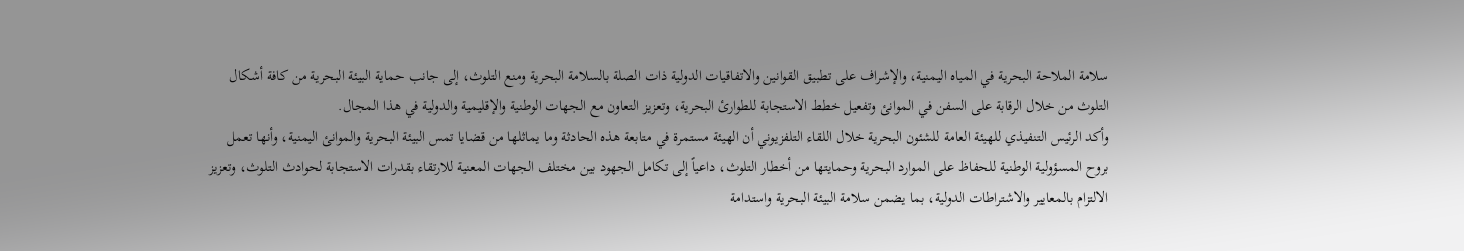سلامة الملاحة البحرية في المياه اليمنية، والإشراف على تطبيق القوانين والاتفاقيات الدولية ذات الصلة بالسلامة البحرية ومنع التلوث، إلى جانب حماية البيئة البحرية من كافة أشكال التلوث من خلال الرقابة على السفن في الموانئ وتفعيل خطط الاستجابة للطوارئ البحرية، وتعزيز التعاون مع الجهات الوطنية والإقليمية والدولية في هذا المجال.
وأكد الرئيس التنفيذي للهيئة العامة للشئون البحرية خلال اللقاء التلفزيوني أن الهيئة مستمرة في متابعة هذه الحادثة وما يماثلها من قضايا تمس البيئة البحرية والموانئ اليمنية، وأنها تعمل بروح المسؤولية الوطنية للحفاظ على الموارد البحرية وحمايتها من أخطار التلوث، داعياً إلى تكامل الجهود بين مختلف الجهات المعنية للارتقاء بقدرات الاستجابة لحوادث التلوث، وتعزيز الالتزام بالمعايير والاشتراطات الدولية، بما يضمن سلامة البيئة البحرية واستدامة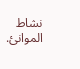نشاط الموانئ.